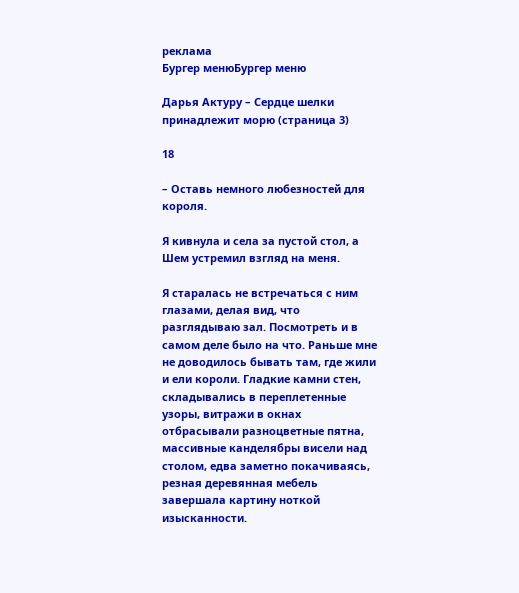реклама
Бургер менюБургер меню

Дарья Актуру – Сердце шелки принадлежит морю (страница 3)

18

– Оставь немного любезностей для короля.

Я кивнула и села за пустой стол, а Шем устремил взгляд на меня.

Я старалась не встречаться с ним глазами, делая вид, что разглядываю зал. Посмотреть и в самом деле было на что. Раньше мне не доводилось бывать там, где жили и ели короли. Гладкие камни стен, складывались в переплетенные узоры, витражи в окнах отбрасывали разноцветные пятна, массивные канделябры висели над столом, едва заметно покачиваясь, резная деревянная мебель завершала картину ноткой изысканности.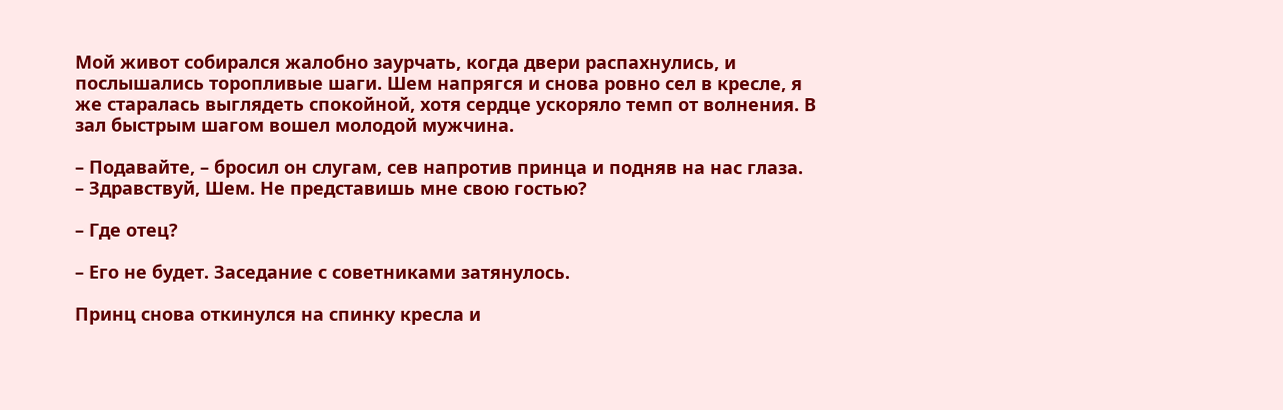Мой живот собирался жалобно заурчать, когда двери распахнулись, и послышались торопливые шаги. Шем напрягся и снова ровно сел в кресле, я же старалась выглядеть спокойной, хотя сердце ускоряло темп от волнения. В зал быстрым шагом вошел молодой мужчина.

– Подавайте, – бросил он слугам, сев напротив принца и подняв на нас глаза. – Здравствуй, Шем. Не представишь мне свою гостью?

– Где отец?

– Его не будет. Заседание с советниками затянулось.

Принц снова откинулся на спинку кресла и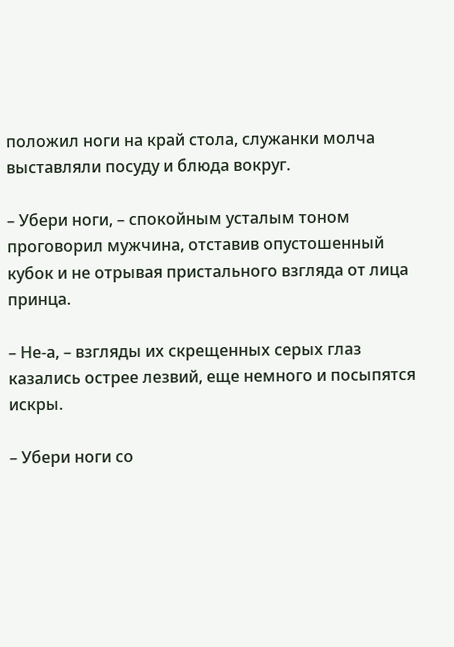положил ноги на край стола, служанки молча выставляли посуду и блюда вокруг.

– Убери ноги, – спокойным усталым тоном проговорил мужчина, отставив опустошенный кубок и не отрывая пристального взгляда от лица принца.

– Не-а, – взгляды их скрещенных серых глаз казались острее лезвий, еще немного и посыпятся искры.

– Убери ноги со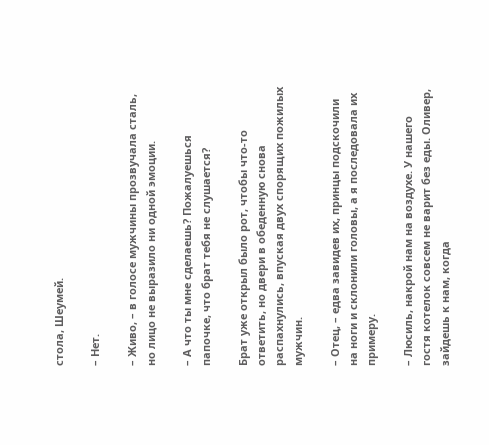стола, Шеумей.

– Нет.

– Живо, – в голосе мужчины прозвучала сталь, но лицо не выразило ни одной эмоции.

– А что ты мне сделаешь? Пожалуешься папочке, что брат тебя не слушается?

Брат уже открыл было рот, чтобы что-то ответить, но двери в обеденную снова распахнулись, впуская двух спорящих пожилых мужчин.

– Отец, – едва завидев их, принцы подскочили на ноги и склонили головы, а я последовала их примеру.

– Люсиль, накрой нам на воздухе. У нашего гостя котелок совсем не варит без еды. Оливер, зайдешь к нам, когда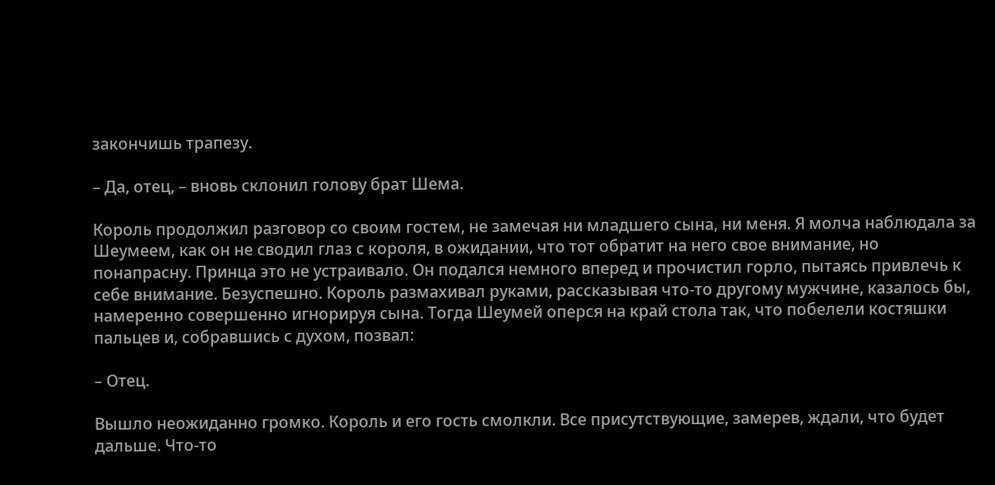закончишь трапезу.

– Да, отец, – вновь склонил голову брат Шема.

Король продолжил разговор со своим гостем, не замечая ни младшего сына, ни меня. Я молча наблюдала за Шеумеем, как он не сводил глаз с короля, в ожидании, что тот обратит на него свое внимание, но понапрасну. Принца это не устраивало. Он подался немного вперед и прочистил горло, пытаясь привлечь к себе внимание. Безуспешно. Король размахивал руками, рассказывая что-то другому мужчине, казалось бы, намеренно совершенно игнорируя сына. Тогда Шеумей оперся на край стола так, что побелели костяшки пальцев и, собравшись с духом, позвал:

– Отец.

Вышло неожиданно громко. Король и его гость смолкли. Все присутствующие, замерев, ждали, что будет дальше. Что-то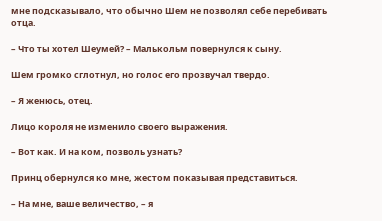мне подсказывало, что обычно Шем не позволял себе перебивать отца.

– Что ты хотел Шеумей? – Малькольм повернулся к сыну.

Шем громко сглотнул, но голос его прозвучал твердо.

– Я женюсь, отец.

Лицо короля не изменило своего выражения.

– Вот как. И на ком, позволь узнать?

Принц обернулся ко мне, жестом показывая представиться.

– На мне, ваше величество, – я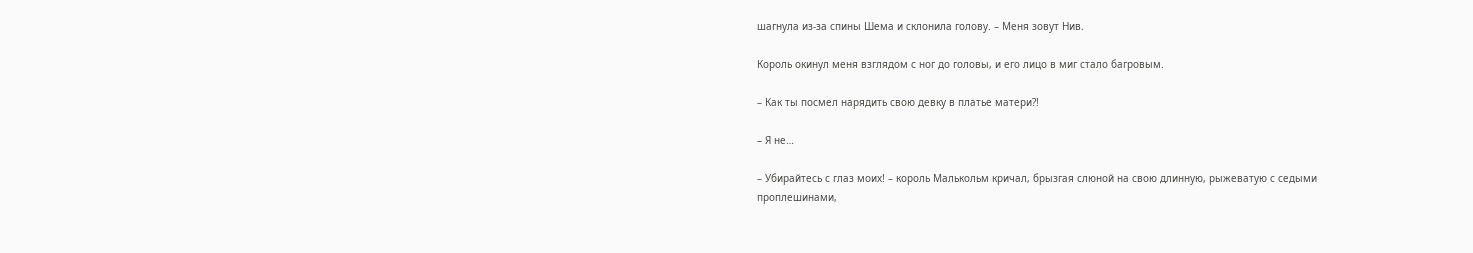шагнула из-за спины Шема и склонила голову. – Меня зовут Нив.

Король окинул меня взглядом с ног до головы, и его лицо в миг стало багровым.

– Как ты посмел нарядить свою девку в платье матери?!

– Я не…

– Убирайтесь с глаз моих! – король Малькольм кричал, брызгая слюной на свою длинную, рыжеватую с седыми проплешинами,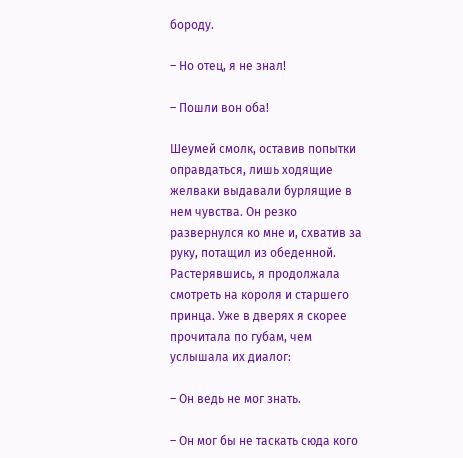бороду.

– Но отец, я не знал!

– Пошли вон оба!

Шеумей смолк, оставив попытки оправдаться, лишь ходящие желваки выдавали бурлящие в нем чувства. Он резко развернулся ко мне и, схватив за руку, потащил из обеденной. Растерявшись, я продолжала смотреть на короля и старшего принца. Уже в дверях я скорее прочитала по губам, чем услышала их диалог:

– Он ведь не мог знать.

– Он мог бы не таскать сюда кого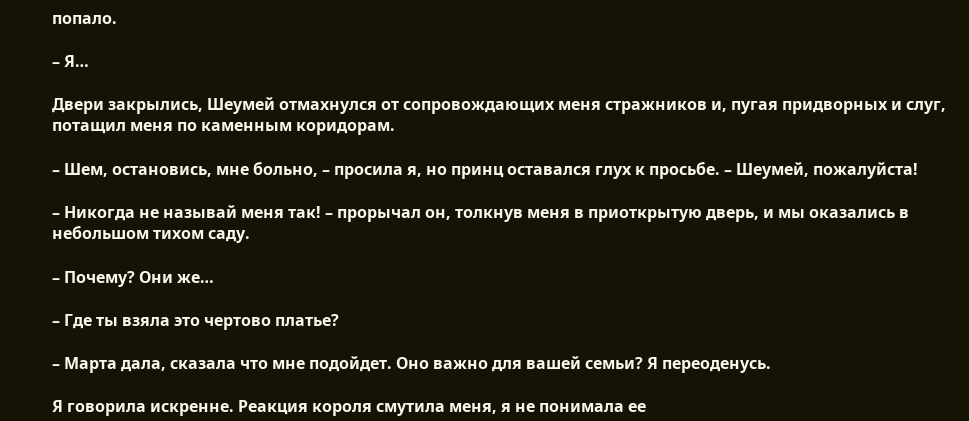попало.

– Я…

Двери закрылись, Шеумей отмахнулся от сопровождающих меня стражников и, пугая придворных и слуг, потащил меня по каменным коридорам.

– Шем, остановись, мне больно, – просила я, но принц оставался глух к просьбе. – Шеумей, пожалуйста!

– Никогда не называй меня так! – прорычал он, толкнув меня в приоткрытую дверь, и мы оказались в небольшом тихом саду.

– Почему? Они же…

– Где ты взяла это чертово платье?

– Марта дала, сказала что мне подойдет. Оно важно для вашей семьи? Я переоденусь.

Я говорила искренне. Реакция короля смутила меня, я не понимала ее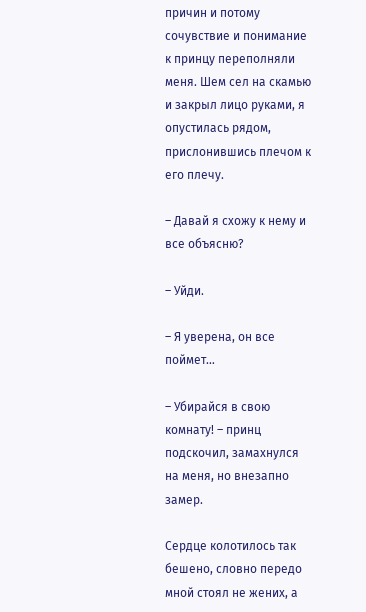причин и потому сочувствие и понимание к принцу переполняли меня. Шем сел на скамью и закрыл лицо руками, я опустилась рядом, прислонившись плечом к его плечу.

– Давай я схожу к нему и все объясню?

– Уйди.

– Я уверена, он все поймет…

– Убирайся в свою комнату! – принц подскочил, замахнулся на меня, но внезапно замер.

Сердце колотилось так бешено, словно передо мной стоял не жених, а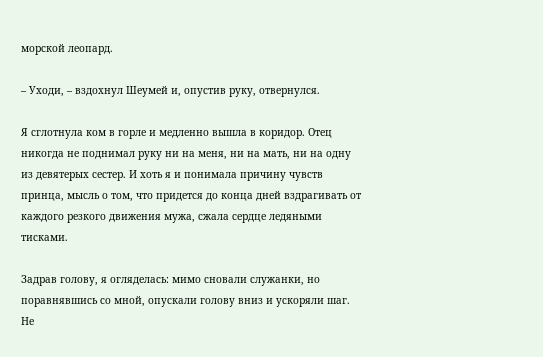морской леопард.

– Уходи, – вздохнул Шеумей и, опустив руку, отвернулся.

Я сглотнула ком в горле и медленно вышла в коридор. Отец никогда не поднимал руку ни на меня, ни на мать, ни на одну из девятерых сестер. И хоть я и понимала причину чувств принца, мысль о том, что придется до конца дней вздрагивать от каждого резкого движения мужа, сжала сердце ледяными тисками.

Задрав голову, я огляделась: мимо сновали служанки, но поравнявшись со мной, опускали голову вниз и ускоряли шаг. Не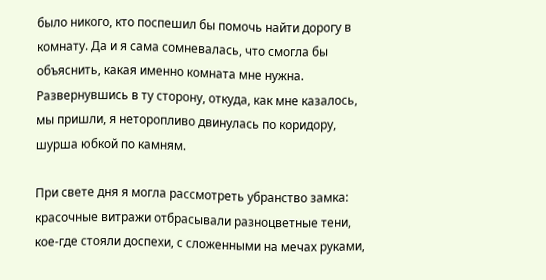было никого, кто поспешил бы помочь найти дорогу в комнату. Да и я сама сомневалась, что смогла бы объяснить, какая именно комната мне нужна. Развернувшись в ту сторону, откуда, как мне казалось, мы пришли, я неторопливо двинулась по коридору, шурша юбкой по камням.

При свете дня я могла рассмотреть убранство замка: красочные витражи отбрасывали разноцветные тени, кое-где стояли доспехи, с сложенными на мечах руками,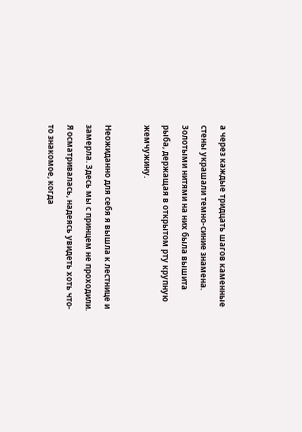а через каждые тридцать шагов каменные стены украшали темно-синие знамена. Золотыми нитями на них была вышита рыба, держащая в открытом рту крупную жемчужину.

Неожиданно для себя я вышла к лестнице и замерла. Здесь мы с принцем не проходили. Я осматривалась, надеясь увидеть хоть что-то знакомое, когда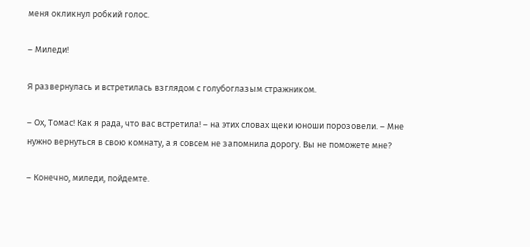меня окликнул робкий голос.

– Миледи!

Я развернулась и встретилась взглядом с голубоглазым стражником.

– Ох, Томас! Как я рада, что вас встретила! – на этих словах щеки юноши порозовели. – Мне нужно вернуться в свою комнату, а я совсем не запомнила дорогу. Вы не поможете мне?

– Конечно, миледи, пойдемте.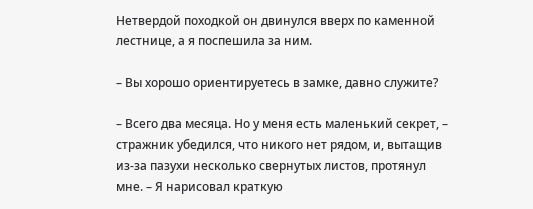Нетвердой походкой он двинулся вверх по каменной лестнице, а я поспешила за ним.

– Вы хорошо ориентируетесь в замке, давно служите?

– Всего два месяца. Но у меня есть маленький секрет, – стражник убедился, что никого нет рядом, и, вытащив из-за пазухи несколько свернутых листов, протянул мне. – Я нарисовал краткую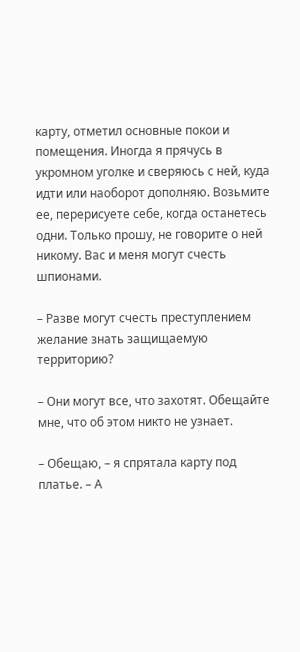карту, отметил основные покои и помещения. Иногда я прячусь в укромном уголке и сверяюсь с ней, куда идти или наоборот дополняю. Возьмите ее, перерисуете себе, когда останетесь одни. Только прошу, не говорите о ней никому. Вас и меня могут счесть шпионами.

– Разве могут счесть преступлением желание знать защищаемую территорию?

– Они могут все, что захотят. Обещайте мне, что об этом никто не узнает.

– Обещаю, – я спрятала карту под платье. – А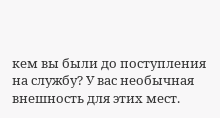кем вы были до поступления на службу? У вас необычная внешность для этих мест.